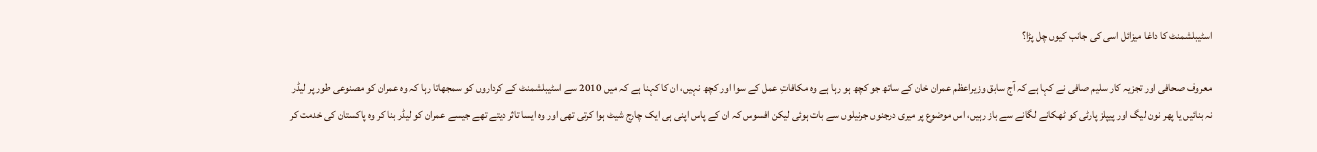اسٹیبلشمنٹ کا داغا میزائل اسی کی جانب کیوں چل پڑا؟

معروف صحافی اور تجزیہ کار سلیم صافی نے کہا ہے کہ آج سابق وزیراعظم عمران خان کے ساتھ جو کچھ ہو رہا ہے وہ مکافاتِ عمل کے سوا اور کچھ نہیں، ان کا کہنا ہے کہ میں 2010 سے اسٹیبلشمنٹ کے کرداروں کو سمجھاتا رہا کہ وہ عمران کو مصنوعی طور پر لیڈر نہ بنائیں یا پھر نون لیگ اور پیپلز پارٹی کو ٹھکانے لگانے سے باز رہیں، اس موضوع پر میری درجنوں جرنیلوں سے بات ہوئی لیکن افسوس کہ ان کے پاس اپنی ہی ایک چارج شیٹ ہوا کرتی تھی اور وہ ایسا تاثر دیتے تھے جیسے عمران کو لیڈر بنا کر وہ پاکستان کی خدمت کر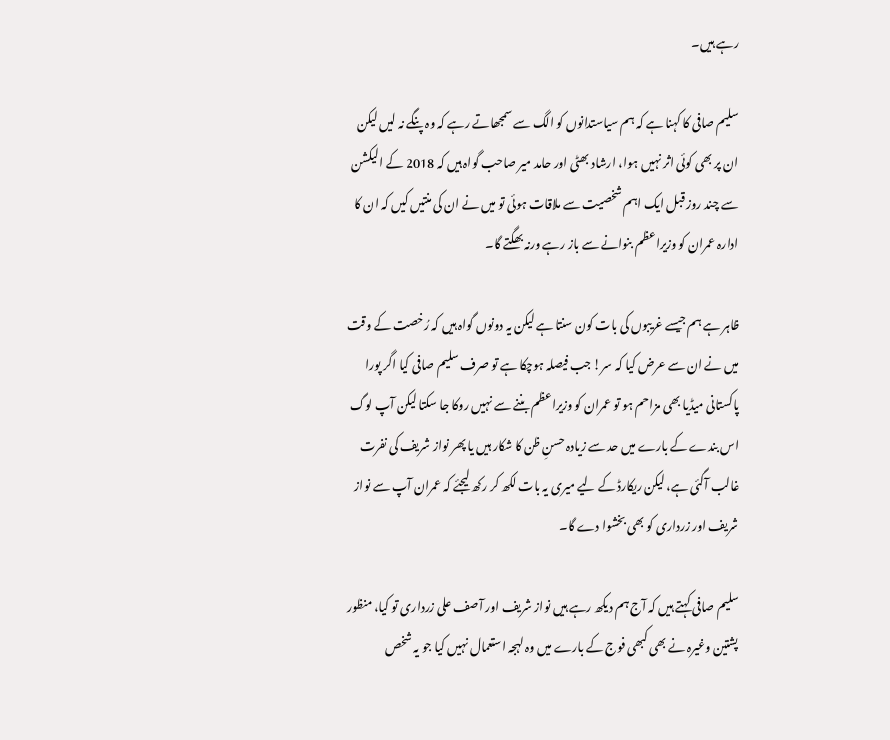رہے ہیں۔

سلیم صافی کا کہنا ہے کہ ہم سیاستدانوں کو الگ سے سمجھاتے رہے کہ وہ پنگے نہ لیں لیکن ان پر بھی کوئی اثر نہیں ہوا، ارشاد بھٹی اور حامد میر صاحب گواہ ہیں کہ 2018 کے الیکشن سے چند روز قبل ایک اہم شخصیت سے ملاقات ہوئی تو میں نے ان کی منتیں کیں کہ ان کا ادارہ عمران کو وزیراعظم بنوانے سے باز رہے ورنہ بھگتے گا۔

ظاہر ہے ہم جیسے غریبوں کی بات کون سنتا ہے لیکن یہ دونوں گواہ ہیں کہ رُخصت کے وقت میں نے ان سے عرض کیا کہ سر! جب فیصلہ ہوچکا ہے تو صرف سلیم صافی کیا اگر پورا پاکستانی میڈیا بھی مزاحم ہو تو عمران کو وزیراعظم بننے سے نہیں روکا جا سکتا لیکن آپ لوگ اس بندے کے بارے میں حد سے زیادہ حسنِ ظن کا شکار ہیں یا پھر نواز شریف کی نفرت غالب آگئی ہے، لیکن ریکارڈ کے لیے میری یہ بات لکھ کر رکھ لیجئے کہ عمران آپ سے نواز شریف اور زرداری کو بھی بخشوا دے گا۔

سلیم صافی کہتے ہیں کہ آج ہم دیکھ رہے ہیں نواز شریف اور آصف علی زرداری تو کیا، منظور پشتین وغیرہ نے بھی کبھی فوج کے بارے میں وہ لہجہ استعمال نہیں کیا جو یہ شخص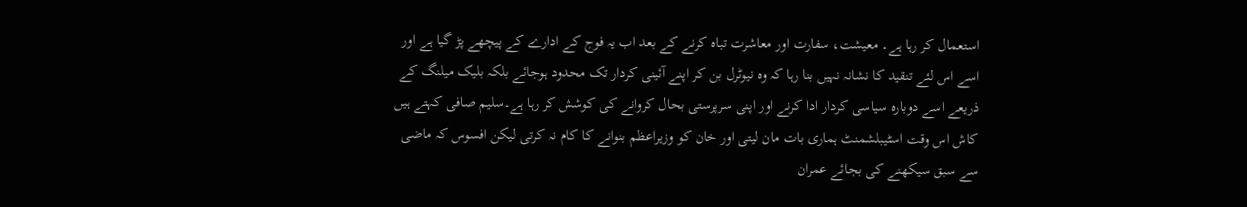استعمال کر رہا ہے۔ معیشت، سفارت اور معاشرت تباہ کرنے کے بعد اب یہ فوج کے ادارے کے پیچھے پڑ گیا ہے اور اسے اس لئے تنقید کا نشانہ نہیں بنا رہا کہ وہ نیوٹرل بن کر اپنے آئینی کردار تک محدود ہوجائے بلکہ بلیک میلنگ کے ذریعے اسے دوبارہ سیاسی کردار ادا کرنے اور اپنی سرپرستی بحال کروانے کی کوشش کر رہا ہے۔سلیم صافی کہتے ہیں کاش اس وقت اسٹیبلشمنٹ ہماری بات مان لیتی اور خان کو وزیراعظم بنوانے کا کام نہ کرتی لیکن افسوس کہ ماضی سے سبق سیکھنے کی بجائے عمران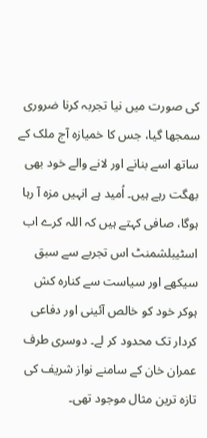کی صورت میں نیا تجربہ کرنا ضروری سمجھا گیا، جس کا خمیازہ آج ملک کے ساتھ اسے بنانے اور لانے والے خود بھی بھگت رہے ہیں۔ اُمید ہے انہیں مزہ آ رہا ہوگا، صافی کہتے ہیں کہ اللہ کرے اب اسٹیبلشمنٹ اس تجربے سے سبق سیکھے اور سیاست سے کنارہ کش ہوکر خود کو خالص آئینی اور دفاعی کردار تک محدود کر لے۔ دوسری طرف عمران خان کے سامنے نواز شریف کی تازہ ترین مثال موجود تھی۔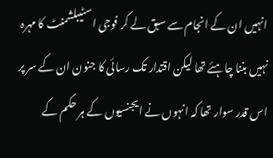انہیں ان کے انجام سے سبق لے کر فوجی اسٹیبلشمنٹ کا مہرہ نہیں بننا چاہئے تھا لیکن اقتدار تک رسائی کا جنون ان کے سر پر اس قدر سوار تھا کہ انہوں نے ایجنسیوں کے ہر حکم کے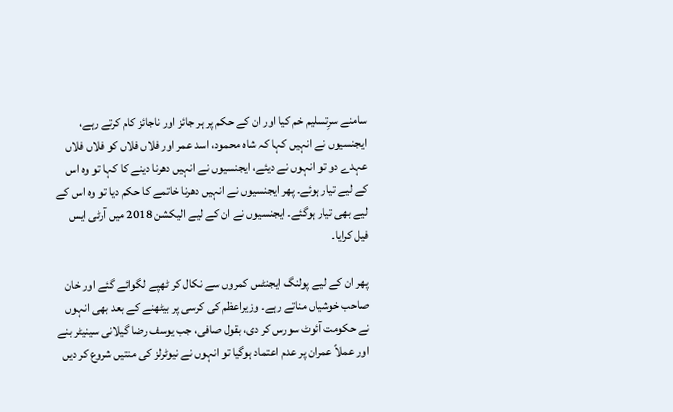سامنے سرِتسلیم خم کیا اور ان کے حکم پر ہر جائز اور ناجائز کام کرتے رہے، ایجنسیوں نے انہیں کہا کہ شاہ محمود، اسد عمر اور فلاں فلاں کو فلاں فلاں عہدے دو تو انہوں نے دیئے، ایجنسیوں نے انہیں دھرنا دینے کا کہا تو وہ اس کے لیے تیار ہوئے۔ پھر ایجنسیوں نے انہیں دھرنا خاتمے کا حکم دیا تو وہ اس کے لیے بھی تیار ہوگئے۔ ایجنسیوں نے ان کے لیے الیکشن 2018 میں آرٹی ایس فیل کرایا۔

پھر ان کے لیے پولنگ ایجنٹس کمروں سے نکال کر ٹھپے لگوائے گئے اور خان صاحب خوشیاں مناتے رہے۔ وزیراعظم کی کرسی پر بیٹھنے کے بعد بھی انہوں نے حکومت آئوٹ سورس کر دی، بقول صافی، جب یوسف رضا گیلانی سینیٹر بنے اور عملاً عمران پر عدم اعتماد ہوگیا تو انہوں نے نیوٹرلز کی منتیں شروع کر دیں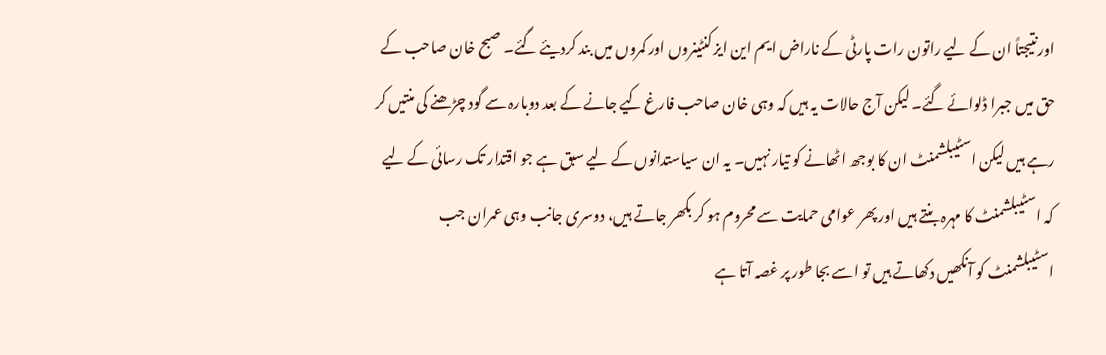اورنتیجتاً ان کے لیے راتون رات پارٹی کے ناراض ایم این ایز کنٹینروں اور کمروں میں بند کردیئے گئے۔ صبح خان صاحب کے حق میں جبرا ڈلوائے گئے۔ لیکن آج حالات یہ ہیں کہ وہی خان صاحب فارغ کیے جانے کے بعد دوبارہ سے گود چڑھنے کی منتیں کر رہے ہیں لیکن اسٹیبلشمنٹ ان کا بوجھ اٹھانے کو تیار نہیں۔ یہ ان سیاستدانوں کے لیے سبق ہے جو اقتدار تک رسائی کے لیے کہ اسٹیبلشمنٹ کا مہرہ بنتے ہیں اور پھر عوامی حمایت سے محروم ہو کر بکھر جاتے ہیں، دوسری جانب وہی عمران جب اسٹیبلشمنٹ کو آنکھیں دکھاتے ہیں تو اسے بجا طور پر غصہ آتا ہے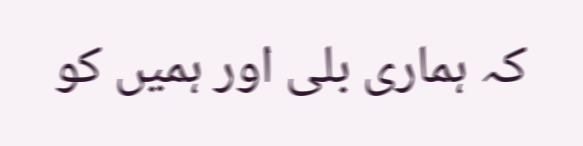کہ ہماری بلی اور ہمیں کو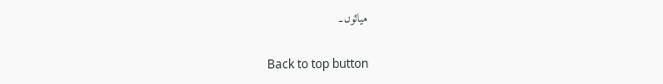میائوں۔

Back to top button